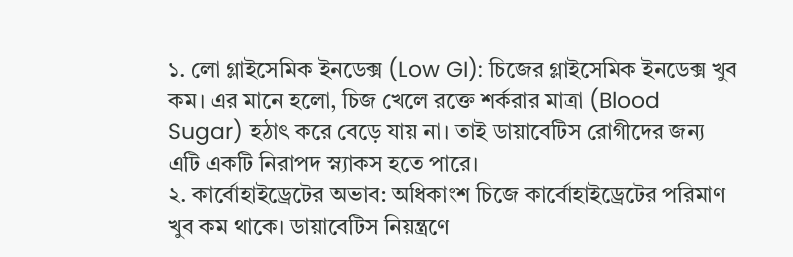১. লো গ্লাইসেমিক ইনডেক্স (Low GI): চিজের গ্লাইসেমিক ইনডেক্স খুব কম। এর মানে হলো, চিজ খেলে রক্তে শর্করার মাত্রা (Blood Sugar) হঠাৎ করে বেড়ে যায় না। তাই ডায়াবেটিস রোগীদের জন্য এটি একটি নিরাপদ স্ন্যাকস হতে পারে।
২. কার্বোহাইড্রেটের অভাব: অধিকাংশ চিজে কার্বোহাইড্রেটের পরিমাণ খুব কম থাকে। ডায়াবেটিস নিয়ন্ত্রণে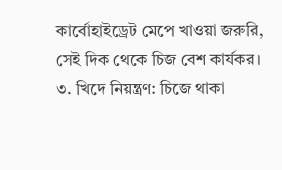কার্বোহাইড্রেট মেপে খাওয়া জরুরি, সেই দিক থেকে চিজ বেশ কার্যকর।
৩. খিদে নিয়ন্ত্রণ: চিজে থাকা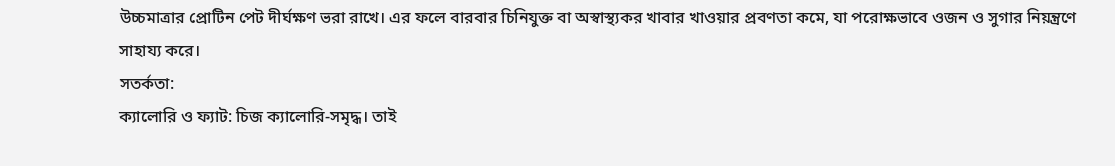উচ্চমাত্রার প্রোটিন পেট দীর্ঘক্ষণ ভরা রাখে। এর ফলে বারবার চিনিযুক্ত বা অস্বাস্থ্যকর খাবার খাওয়ার প্রবণতা কমে, যা পরোক্ষভাবে ওজন ও সুগার নিয়ন্ত্রণে সাহায্য করে।
সতর্কতা:
ক্যালোরি ও ফ্যাট: চিজ ক্যালোরি-সমৃদ্ধ। তাই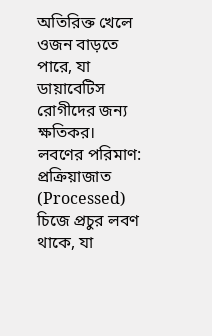অতিরিক্ত খেলে ওজন বাড়তে পারে, যা ডায়াবেটিস রোগীদের জন্য ক্ষতিকর।
লবণের পরিমাণ: প্রক্রিয়াজাত (Processed) চিজে প্রচুর লবণ থাকে, যা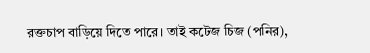রক্তচাপ বাড়িয়ে দিতে পারে। তাই কটেজ চিজ (পনির),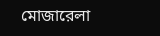মোজারেলা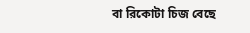বা রিকোটা চিজ বেছে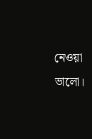নেওয়া ভালো।